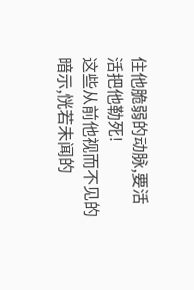住他脆弱的动脉,要活活把他勒死!
这些从前他视而不见的暗示,恍若未闻的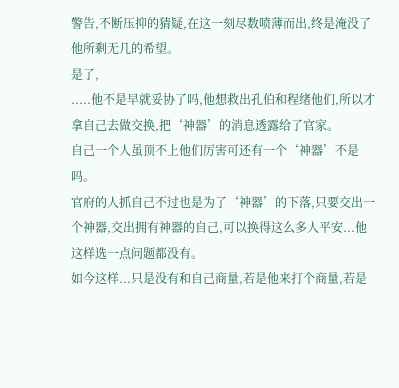警告,不断压抑的猜疑,在这一刻尽数喷薄而出,终是淹没了他所剩无几的希望。
是了,
.....他不是早就妥协了吗,他想救出孔伯和程绪他们,所以才拿自己去做交换,把‘神器’的消息透露给了官家。
自己一个人虽顶不上他们厉害可还有一个‘神器’不是吗。
官府的人抓自己不过也是为了‘神器’的下落,只要交出一个神器,交出拥有神器的自己,可以换得这么多人平安...他这样选一点问题都没有。
如今这样...只是没有和自己商量,若是他来打个商量,若是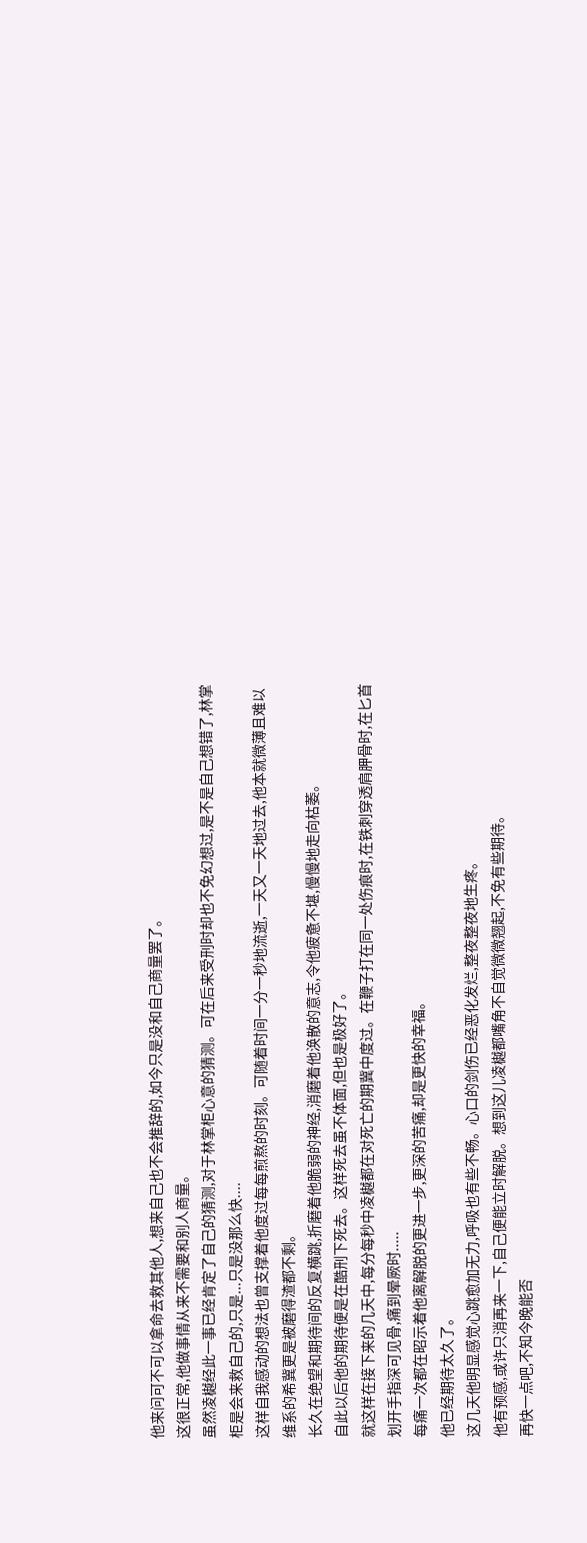他来问可不可以拿命去救其他人,想来自己也不会推辞的,如今只是没和自己商量罢了。
这很正常,他做事情从来不需要和别人商量。
虽然凌樾经此一事已经肯定了自己的猜测,对于林掌柜心意的猜测。可在后来受刑时却也不免幻想过,是不是自己想错了,林掌柜是会来救自己的,只是...只是没那么快....
这样自我感动的想法也曾支撑着他度过每每煎熬的时刻。可随着时间一分一秒地流逝,一天又一天地过去,他本就微薄且难以维系的希冀更是被磨得渣都不剩。
长久在绝望和期待间的反复横跳,折磨着他脆弱的神经,消磨着他涣散的意志,令他疲惫不堪,慢慢地走向枯萎。
自此以后他的期待便是在酷刑下死去。这样死去虽不体面,但也是极好了。
就这样在接下来的几天中,每分每秒中凌樾都在对死亡的期冀中度过。在鞭子打在同一处伤痕时,在铁刺穿透肩胛骨时,在匕首划开手指深可见骨,痛到晕厥时.....
每痛一次都在昭示着他离解脱的更进一步,更深的苦痛,却是更快的幸福。
他已经期待太久了。
这几天他明显感觉心跳愈加无力,呼吸也有些不畅。心口的剑伤已经恶化发烂,整夜整夜地生疼。
他有预感,或许只消再来一下,自己便能立时解脱。想到这儿凌樾都嘴角不自觉微微翘起,不免有些期待。
再快一点吧,不知今晚能否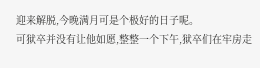迎来解脱,今晚满月可是个极好的日子呢。
可狱卒并没有让他如愿,整整一个下午,狱卒们在牢房走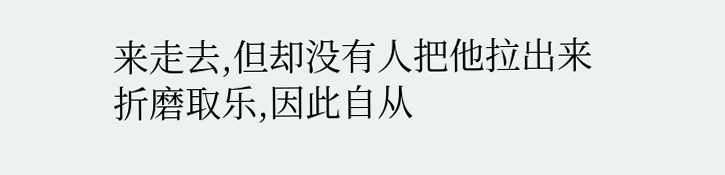来走去,但却没有人把他拉出来折磨取乐,因此自从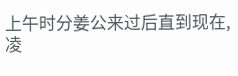上午时分姜公来过后直到现在,凌